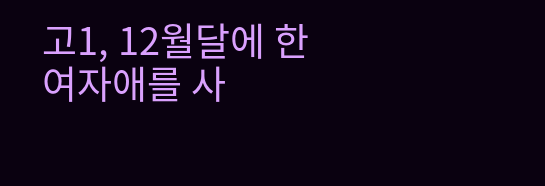고1, 12월달에 한 여자애를 사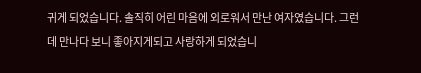귀게 되었습니다. 솔직히 어린 마음에 외로워서 만난 여자였습니다. 그런데 만나다 보니 좋아지게되고 사랑하게 되었습니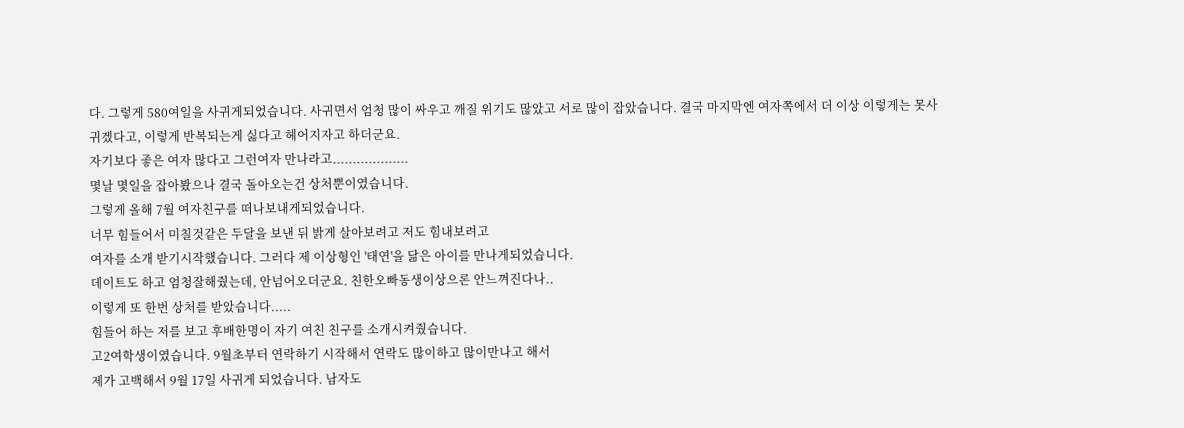다. 그렇게 580여일을 사귀게되었습니다. 사귀면서 엄청 많이 싸우고 깨질 위기도 많았고 서로 많이 잡았습니다. 결국 마지막엔 여자쪽에서 더 이상 이렇게는 못사귀겠다고, 이렇게 반복되는게 싫다고 헤어지자고 하더군요.
자기보다 좋은 여자 많다고 그런여자 만나라고...................
몇날 몇일을 잡아봤으나 결국 돌아오는건 상처뿐이였습니다.
그렇게 올해 7월 여자친구를 떠나보내게되었습니다.
너무 힘들어서 미칠것같은 두달을 보낸 뒤 밝게 살아보려고 저도 힘내보려고
여자를 소개 받기시작했습니다. 그러다 제 이상형인 '태연'을 닮은 아이를 만나게되었습니다.
데이트도 하고 엄청잘해줬는데, 안넘어오더군요. 친한오빠동생이상으론 안느껴진다나..
이렇게 또 한번 상처를 받았습니다.....
힘들어 하는 저를 보고 후배한명이 자기 여친 친구를 소개시켜줬습니다.
고2여학생이였습니다. 9월초부터 연락하기 시작해서 연락도 많이하고 많이만나고 해서
제가 고백해서 9월 17일 사귀게 되었습니다. 남자도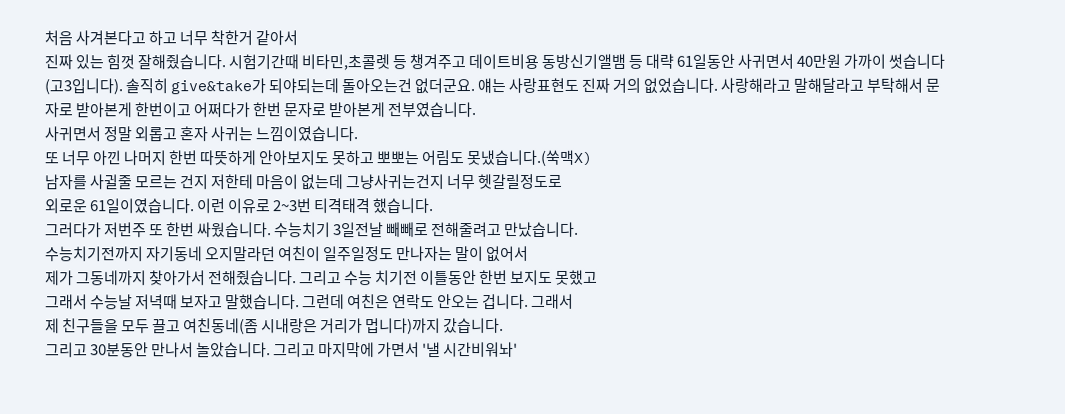처음 사겨본다고 하고 너무 착한거 같아서
진짜 있는 힘껏 잘해줬습니다. 시험기간때 비타민,초콜렛 등 챙겨주고 데이트비용 동방신기앨뱀 등 대략 61일동안 사귀면서 40만원 가까이 썻습니다(고3입니다). 솔직히 give&take가 되야되는데 돌아오는건 없더군요. 얘는 사랑표현도 진짜 거의 없었습니다. 사랑해라고 말해달라고 부탁해서 문자로 받아본게 한번이고 어쩌다가 한번 문자로 받아본게 전부였습니다.
사귀면서 정말 외롭고 혼자 사귀는 느낌이였습니다.
또 너무 아낀 나머지 한번 따뜻하게 안아보지도 못하고 뽀뽀는 어림도 못냈습니다.(쑥맥X)
남자를 사귈줄 모르는 건지 저한테 마음이 없는데 그냥사귀는건지 너무 헷갈릴정도로
외로운 61일이였습니다. 이런 이유로 2~3번 티격태격 했습니다.
그러다가 저번주 또 한번 싸웠습니다. 수능치기 3일전날 빼빼로 전해줄려고 만났습니다.
수능치기전까지 자기동네 오지말라던 여친이 일주일정도 만나자는 말이 없어서
제가 그동네까지 찾아가서 전해줬습니다. 그리고 수능 치기전 이틀동안 한번 보지도 못했고
그래서 수능날 저녁때 보자고 말했습니다. 그런데 여친은 연락도 안오는 겁니다. 그래서
제 친구들을 모두 끌고 여친동네(좀 시내랑은 거리가 멉니다)까지 갔습니다.
그리고 30분동안 만나서 놀았습니다. 그리고 마지막에 가면서 '낼 시간비워놔'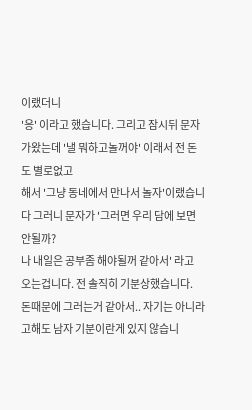이랬더니
'응' 이라고 했습니다. 그리고 잠시뒤 문자가왔는데 '낼 뭐하고놀꺼야' 이래서 전 돈도 별로없고
해서 '그냥 동네에서 만나서 놀자'이랬습니다 그러니 문자가 '그러면 우리 담에 보면 안될까?
나 내일은 공부좀 해야될꺼 같아서' 라고 오는겁니다. 전 솔직히 기분상했습니다.
돈때문에 그러는거 같아서.. 자기는 아니라고해도 남자 기분이란게 있지 않습니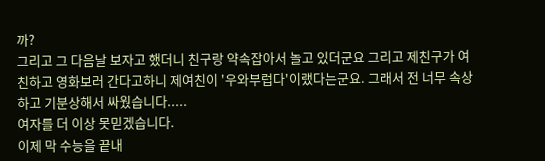까?
그리고 그 다음날 보자고 했더니 친구랑 약속잡아서 놀고 있더군요 그리고 제친구가 여친하고 영화보러 간다고하니 제여친이 '우와부럽다'이랬다는군요. 그래서 전 너무 속상하고 기분상해서 싸웠습니다.....
여자를 더 이상 못믿겠습니다.
이제 막 수능을 끝내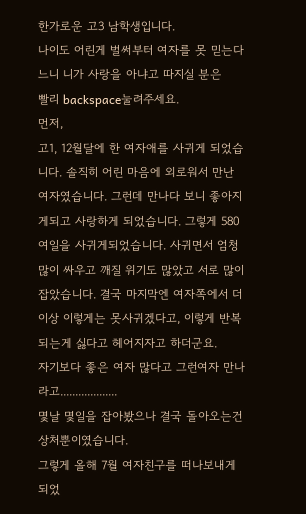한가로운 고3 남학생입니다.
나이도 어린게 벌써부터 여자를 못 믿는다느니 니가 사랑을 아냐고 따지실 분은
빨리 backspace눌려주세요.
먼저,
고1, 12월달에 한 여자애를 사귀게 되었습니다. 솔직히 어린 마음에 외로워서 만난 여자였습니다. 그런데 만나다 보니 좋아지게되고 사랑하게 되었습니다. 그렇게 580여일을 사귀게되었습니다. 사귀면서 엄청 많이 싸우고 깨질 위기도 많았고 서로 많이 잡았습니다. 결국 마지막엔 여자쪽에서 더 이상 이렇게는 못사귀겠다고, 이렇게 반복되는게 싫다고 헤어지자고 하더군요.
자기보다 좋은 여자 많다고 그런여자 만나라고...................
몇날 몇일을 잡아봤으나 결국 돌아오는건 상처뿐이였습니다.
그렇게 올해 7월 여자친구를 떠나보내게되었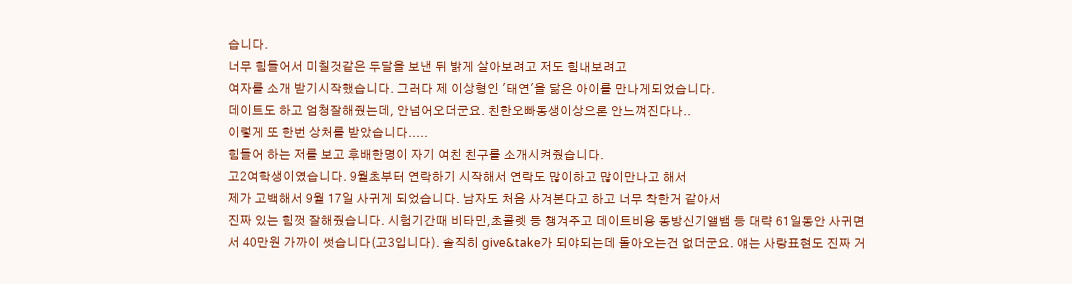습니다.
너무 힘들어서 미칠것같은 두달을 보낸 뒤 밝게 살아보려고 저도 힘내보려고
여자를 소개 받기시작했습니다. 그러다 제 이상형인 '태연'을 닮은 아이를 만나게되었습니다.
데이트도 하고 엄청잘해줬는데, 안넘어오더군요. 친한오빠동생이상으론 안느껴진다나..
이렇게 또 한번 상처를 받았습니다.....
힘들어 하는 저를 보고 후배한명이 자기 여친 친구를 소개시켜줬습니다.
고2여학생이였습니다. 9월초부터 연락하기 시작해서 연락도 많이하고 많이만나고 해서
제가 고백해서 9월 17일 사귀게 되었습니다. 남자도 처음 사겨본다고 하고 너무 착한거 같아서
진짜 있는 힘껏 잘해줬습니다. 시험기간때 비타민,초콜렛 등 챙겨주고 데이트비용 동방신기앨뱀 등 대략 61일동안 사귀면서 40만원 가까이 썻습니다(고3입니다). 솔직히 give&take가 되야되는데 돌아오는건 없더군요. 얘는 사랑표현도 진짜 거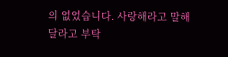의 없었습니다. 사랑해라고 말해달라고 부탁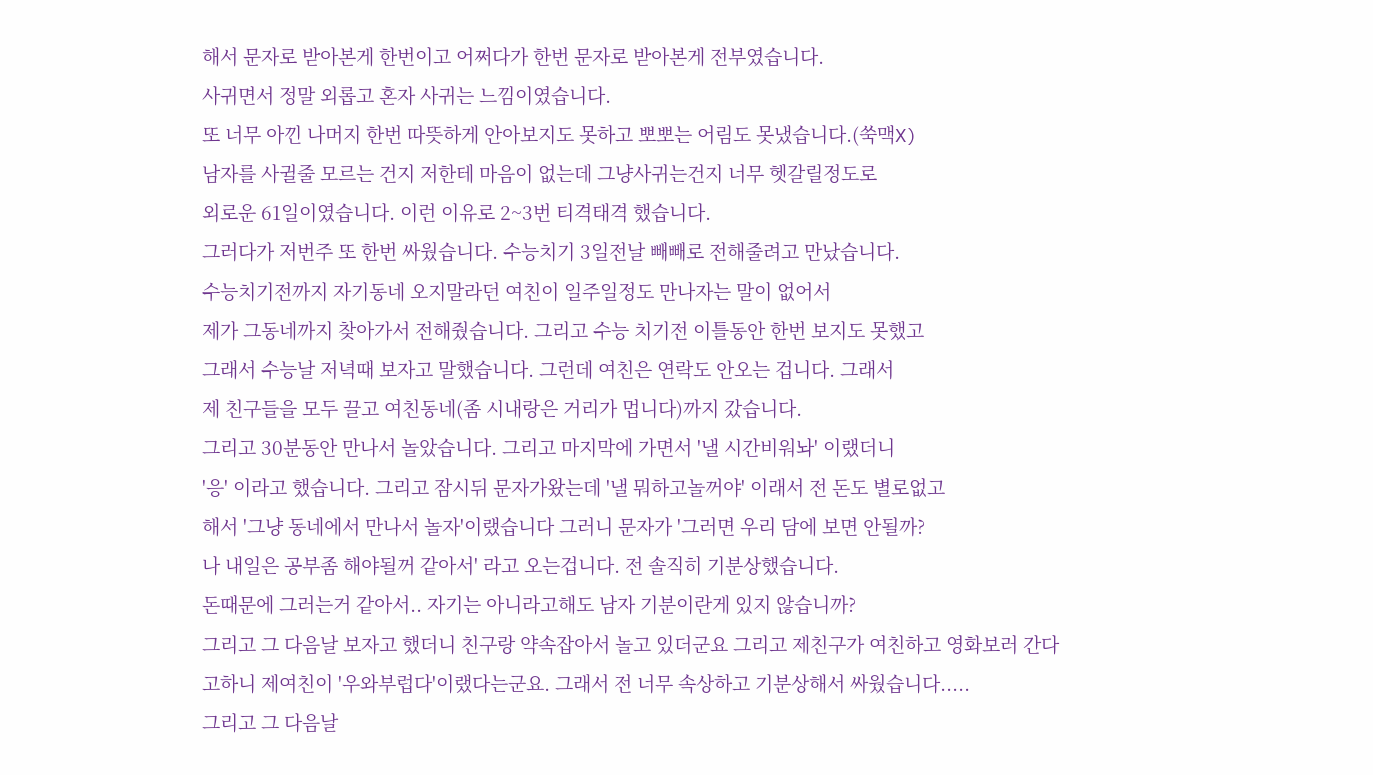해서 문자로 받아본게 한번이고 어쩌다가 한번 문자로 받아본게 전부였습니다.
사귀면서 정말 외롭고 혼자 사귀는 느낌이였습니다.
또 너무 아낀 나머지 한번 따뜻하게 안아보지도 못하고 뽀뽀는 어림도 못냈습니다.(쑥맥X)
남자를 사귈줄 모르는 건지 저한테 마음이 없는데 그냥사귀는건지 너무 헷갈릴정도로
외로운 61일이였습니다. 이런 이유로 2~3번 티격태격 했습니다.
그러다가 저번주 또 한번 싸웠습니다. 수능치기 3일전날 빼빼로 전해줄려고 만났습니다.
수능치기전까지 자기동네 오지말라던 여친이 일주일정도 만나자는 말이 없어서
제가 그동네까지 찾아가서 전해줬습니다. 그리고 수능 치기전 이틀동안 한번 보지도 못했고
그래서 수능날 저녁때 보자고 말했습니다. 그런데 여친은 연락도 안오는 겁니다. 그래서
제 친구들을 모두 끌고 여친동네(좀 시내랑은 거리가 멉니다)까지 갔습니다.
그리고 30분동안 만나서 놀았습니다. 그리고 마지막에 가면서 '낼 시간비워놔' 이랬더니
'응' 이라고 했습니다. 그리고 잠시뒤 문자가왔는데 '낼 뭐하고놀꺼야' 이래서 전 돈도 별로없고
해서 '그냥 동네에서 만나서 놀자'이랬습니다 그러니 문자가 '그러면 우리 담에 보면 안될까?
나 내일은 공부좀 해야될꺼 같아서' 라고 오는겁니다. 전 솔직히 기분상했습니다.
돈때문에 그러는거 같아서.. 자기는 아니라고해도 남자 기분이란게 있지 않습니까?
그리고 그 다음날 보자고 했더니 친구랑 약속잡아서 놀고 있더군요 그리고 제친구가 여친하고 영화보러 간다고하니 제여친이 '우와부럽다'이랬다는군요. 그래서 전 너무 속상하고 기분상해서 싸웠습니다.....
그리고 그 다음날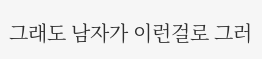그래도 남자가 이런걸로 그러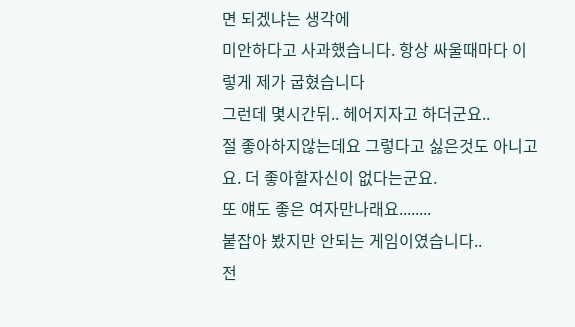면 되겠냐는 생각에
미안하다고 사과했습니다. 항상 싸울때마다 이렇게 제가 굽혔습니다
그런데 몇시간뒤.. 헤어지자고 하더군요..
절 좋아하지않는데요 그렇다고 싫은것도 아니고요. 더 좋아할자신이 없다는군요.
또 얘도 좋은 여자만나래요........
붙잡아 봤지만 안되는 게임이였습니다..
전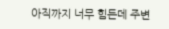아직까지 너무 힘든데 주변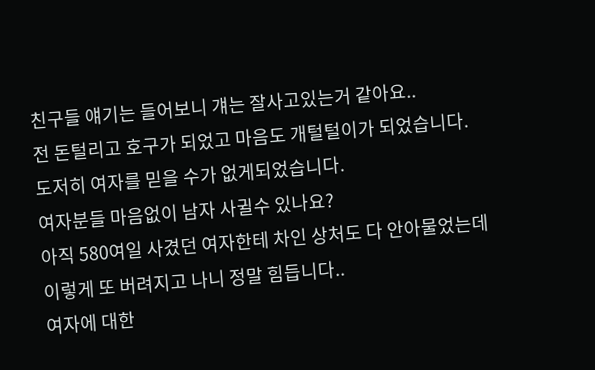친구들 얘기는 들어보니 걔는 잘사고있는거 같아요..
전 돈털리고 호구가 되었고 마음도 개털털이가 되었습니다.
도저히 여자를 믿을 수가 없게되었습니다.
여자분들 마음없이 남자 사귈수 있나요?
아직 580여일 사겼던 여자한테 차인 상처도 다 안아물었는데
이렇게 또 버려지고 나니 정말 힘듭니다..
여자에 대한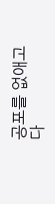공포를 없애고 다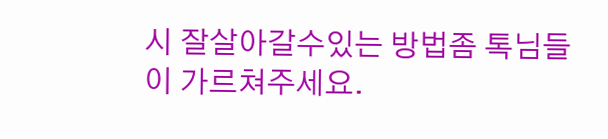시 잘살아갈수있는 방법좀 톡님들이 가르쳐주세요.